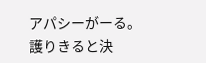アパシーがーる。
護りきると決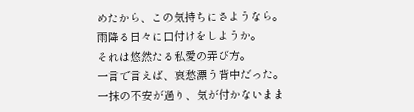めたから、この気持ちにさようなら。
雨降る日々に口付けをしようか。
それは悠然たる私愛の弄び方。
一言で言えば、哀愁漂う背中だった。
一抹の不安が過り、気が付かないまま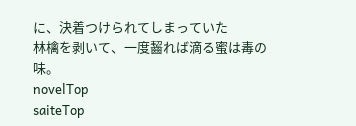に、決着つけられてしまっていた
林檎を剥いて、一度齧れば滴る蜜は毒の味。
novelTop
saiteTop